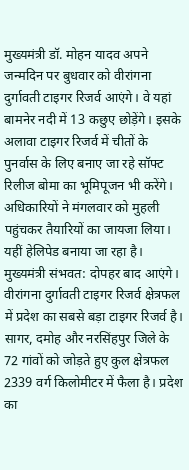मुख्यमंत्री डॉ. मोहन यादव अपने जन्मदिन पर बुधवार को वीरांगना दुर्गावती टाइगर रिजर्व आएंगे। वे यहां बामनेर नदी में 13 कछुए छोड़ेंगे। इसके अलावा टाइगर रिजर्व में चीतों के पुनर्वास के लिए बनाए जा रहे सॉफ्ट रिलीज बोमा का भूमिपूजन भी करेंगे। अधिकारियों ने मंगलवार को मुहली पहुंचकर तैयारियों का जायजा लिया। यहीं हेलिपेड बनाया जा रहा है। मुख्यमंत्री संभवत: दोपहर बाद आएंगे। वीरांगना दुर्गावती टाइगर रिजर्व क्षेत्रफल में प्रदेश का सबसे बड़ा टाइगर रिजर्व है। सागर, दमोह और नरसिंहपुर जिले के 72 गांवों को जोड़ते हुए कुल क्षेत्रफल 2339 वर्ग किलोमीटर में फैला है। प्रदेश का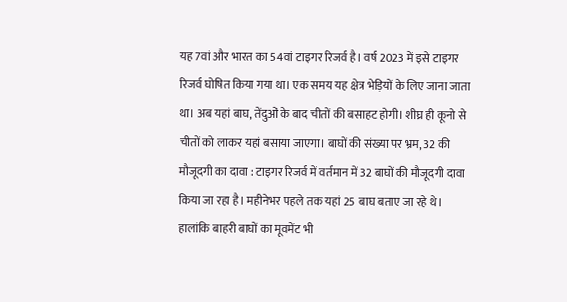यह 7वां और भारत का 54वां टाइगर रिजर्व है। वर्ष 2023 में इसे टाइगर रिजर्व घोषित किया गया था। एक समय यह क्षेत्र भेड़ियों के लिए जाना जाता था। अब यहां बाघ, तेंदुओं के बाद चीतों की बसाहट होगी। शीघ्र ही कूनो से चीतों को लाकर यहां बसाया जाएगा। बाघों की संख्या पर भ्रम, 32 की मौजूदगी का दावा : टाइगर रिजर्व में वर्तमान में 32 बाघों की मौजूदगी दावा किया जा रहा है। महीनेभर पहले तक यहां 25 बाघ बताए जा रहे थे। हालांकि बाहरी बाघों का मूवमेंट भी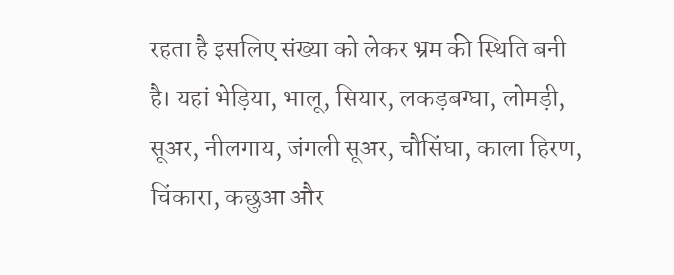रहता है इसलिए संख्या को लेकर भ्रम की स्थिति बनी है। यहां भेड़िया, भालू, सियार, लकड़बग्घा, लोमड़ी, सूअर, नीलगाय, जंगली सूअर, चौसिंघा, काला हिरण, चिंकारा, कछुआ और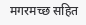मगरमच्छ सहित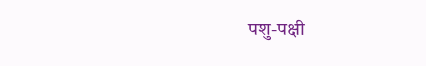पशु-पक्षी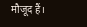मौजूद हैं।